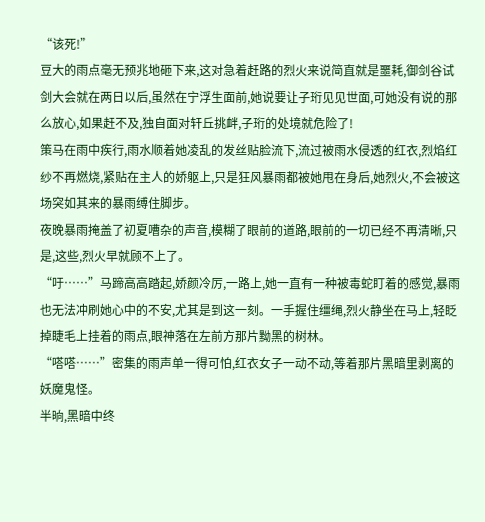“该死!”
豆大的雨点毫无预兆地砸下来,这对急着赶路的烈火来说简直就是噩耗,御剑谷试剑大会就在两日以后,虽然在宁浮生面前,她说要让子珩见见世面,可她没有说的那么放心,如果赶不及,独自面对轩丘挑衅,子珩的处境就危险了!
策马在雨中疾行,雨水顺着她凌乱的发丝贴脸流下,流过被雨水侵透的红衣,烈焰红纱不再燃烧,紧贴在主人的娇躯上,只是狂风暴雨都被她甩在身后,她烈火,不会被这场突如其来的暴雨缚住脚步。
夜晚暴雨掩盖了初夏嘈杂的声音,模糊了眼前的道路,眼前的一切已经不再清晰,只是,这些,烈火早就顾不上了。
“吁……”马蹄高高踏起,娇颜冷厉,一路上,她一直有一种被毒蛇盯着的感觉,暴雨也无法冲刷她心中的不安,尤其是到这一刻。一手握住缰绳,烈火静坐在马上,轻眨掉睫毛上挂着的雨点,眼神落在左前方那片黝黑的树林。
“嗒嗒……”密集的雨声单一得可怕,红衣女子一动不动,等着那片黑暗里剥离的妖魔鬼怪。
半晌,黑暗中终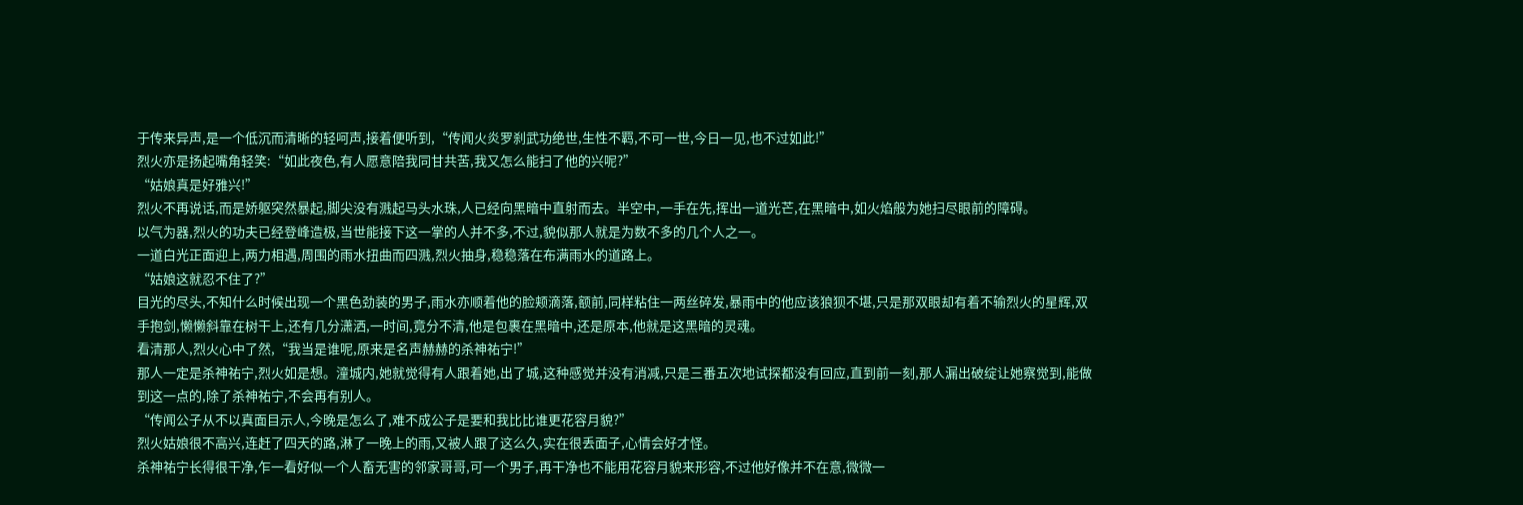于传来异声,是一个低沉而清晰的轻呵声,接着便听到,“传闻火炎罗刹武功绝世,生性不羁,不可一世,今日一见,也不过如此!”
烈火亦是扬起嘴角轻笑:“如此夜色,有人愿意陪我同甘共苦,我又怎么能扫了他的兴呢?”
“姑娘真是好雅兴!”
烈火不再说话,而是娇躯突然暴起,脚尖没有溅起马头水珠,人已经向黑暗中直射而去。半空中,一手在先,挥出一道光芒,在黑暗中,如火焰般为她扫尽眼前的障碍。
以气为器,烈火的功夫已经登峰造极,当世能接下这一掌的人并不多,不过,貌似那人就是为数不多的几个人之一。
一道白光正面迎上,两力相遇,周围的雨水扭曲而四溅,烈火抽身,稳稳落在布满雨水的道路上。
“姑娘这就忍不住了?”
目光的尽头,不知什么时候出现一个黑色劲装的男子,雨水亦顺着他的脸颊滴落,额前,同样粘住一两丝碎发,暴雨中的他应该狼狈不堪,只是那双眼却有着不输烈火的星辉,双手抱剑,懒懒斜靠在树干上,还有几分潇洒,一时间,竟分不清,他是包裹在黑暗中,还是原本,他就是这黑暗的灵魂。
看清那人,烈火心中了然,“我当是谁呢,原来是名声赫赫的杀神祐宁!”
那人一定是杀神祐宁,烈火如是想。潼城内,她就觉得有人跟着她,出了城,这种感觉并没有消减,只是三番五次地试探都没有回应,直到前一刻,那人漏出破绽让她察觉到,能做到这一点的,除了杀神祐宁,不会再有别人。
“传闻公子从不以真面目示人,今晚是怎么了,难不成公子是要和我比比谁更花容月貌?”
烈火姑娘很不高兴,连赶了四天的路,淋了一晚上的雨,又被人跟了这么久,实在很丢面子,心情会好才怪。
杀神祐宁长得很干净,乍一看好似一个人畜无害的邻家哥哥,可一个男子,再干净也不能用花容月貌来形容,不过他好像并不在意,微微一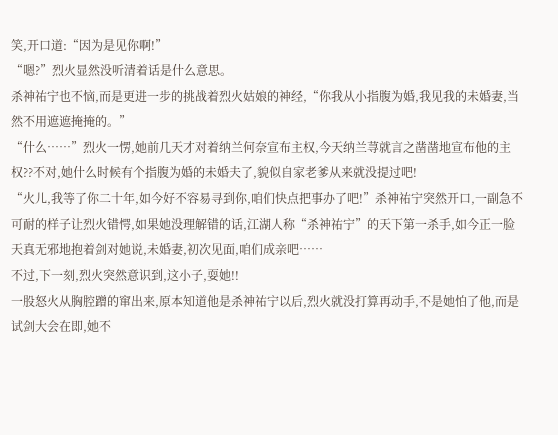笑,开口道:“因为是见你啊!”
“嗯?”烈火显然没听清着话是什么意思。
杀神祐宁也不恼,而是更进一步的挑战着烈火姑娘的神经,“你我从小指腹为婚,我见我的未婚妻,当然不用遮遮掩掩的。”
“什么……”烈火一愣,她前几天才对着纳兰何奈宣布主权,今天纳兰荨就言之凿凿地宣布他的主权??不对,她什么时候有个指腹为婚的未婚夫了,貌似自家老爹从来就没提过吧!
“火儿,我等了你二十年,如今好不容易寻到你,咱们快点把事办了吧!”杀神祐宁突然开口,一副急不可耐的样子让烈火错愕,如果她没理解错的话,江湖人称“杀神祐宁”的天下第一杀手,如今正一脸天真无邪地抱着剑对她说,未婚妻,初次见面,咱们成亲吧……
不过,下一刻,烈火突然意识到,这小子,耍她!!
一股怒火从胸腔蹭的窜出来,原本知道他是杀神祐宁以后,烈火就没打算再动手,不是她怕了他,而是试剑大会在即,她不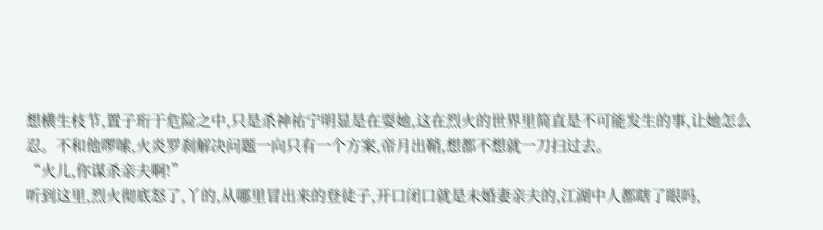想横生枝节,置子珩于危险之中,只是杀神祐宁明显是在耍她,这在烈火的世界里简直是不可能发生的事,让她怎么忍。不和他啰嗦,火炎罗刹解决问题一向只有一个方案,帝月出鞘,想都不想就一刀扫过去。
“火儿,你谋杀亲夫啊!”
听到这里,烈火彻底怒了,丫的,从哪里冒出来的登徒子,开口闭口就是未婚妻亲夫的,江湖中人都瞎了眼吗,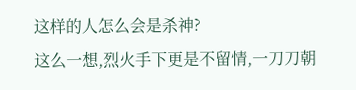这样的人怎么会是杀神?
这么一想,烈火手下更是不留情,一刀刀朝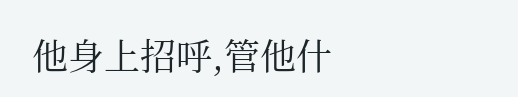他身上招呼,管他什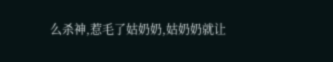么杀神,惹毛了姑奶奶,姑奶奶就让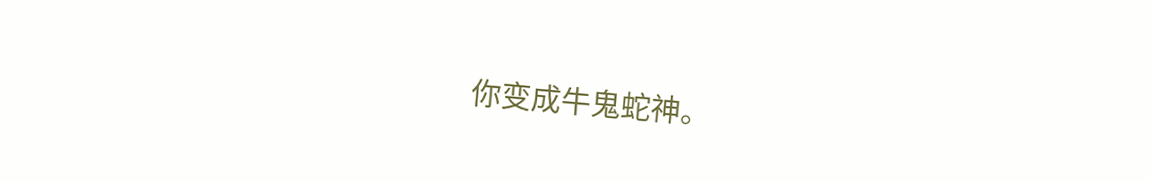你变成牛鬼蛇神。